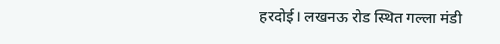हरदोई। लखनऊ रोड स्थित गल्ला मंडी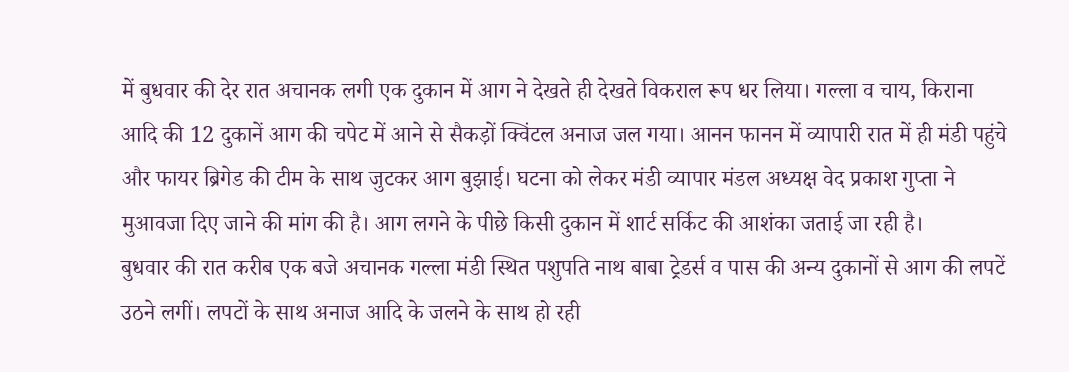में बुधवार की देर रात अचानक लगी एक दुकान में आग ने देखते ही देखते विकराल रूप धर लिया। गल्ला व चाय, किराना आदि की 12 दुकानें आग की चपेट में आने से सैकड़ों क्विंटल अनाज जल गया। आनन फानन में व्यापारी रात में ही मंडी पहुंचे और फायर ब्रिगेड की टीम के साथ जुटकर आग बुझाई। घटना को लेकर मंडी व्यापार मंडल अध्यक्ष वेद प्रकाश गुप्ता ने मुआवजा दिए जाने की मांग की है। आग लगने के पीछे किसी दुकान में शार्ट सर्किट की आशंका जताई जा रही है।
बुधवार की रात करीब एक बजे अचानक गल्ला मंडी स्थित पशुपति नाथ बाबा ट्रेडर्स व पास की अन्य दुकानों से आग की लपटें उठने लगीं। लपटों के साथ अनाज आदि के जलने के साथ हो रही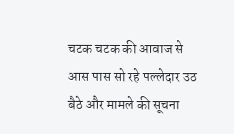चटक चटक की आवाज से आस पास सो रहे पल्लेदार उठ बैठे और मामले की सूचना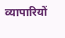व्यापारियों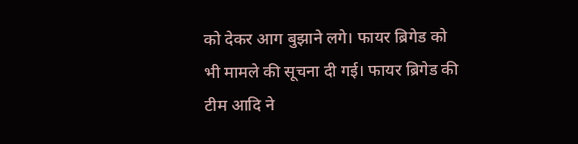को देकर आग बुझाने लगे। फायर ब्रिगेड को भी मामले की सूचना दी गई। फायर ब्रिगेड की टीम आदि ने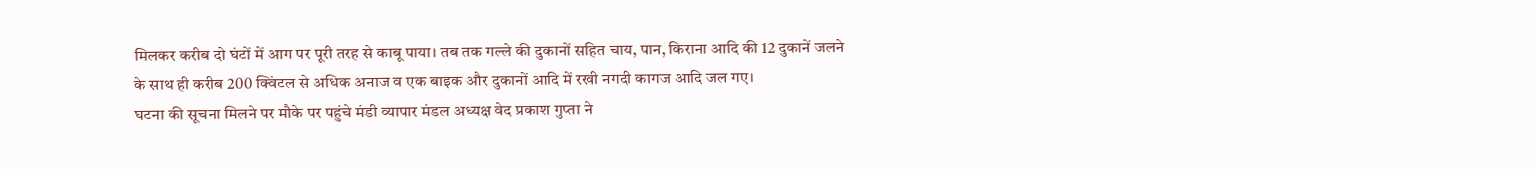मिलकर करीब दो घंटों में आग पर पूरी तरह से काबू पाया। तब तक गल्ले की दुकानों सहित चाय, पान, किराना आदि की 12 दुकानें जलने के साथ ही करीब 200 क्विंटल से अधिक अनाज व एक बाइक और दुकानों आदि में रखी नगदी कागज आदि जल गए।
घटना की सूचना मिलने पर मौके पर पहुंचे मंडी व्यापार मंडल अध्यक्ष वेद प्रकाश गुप्ता ने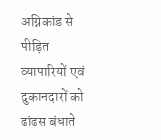अग्निकांड से पीड़ित व्यापारियों एवं दुकानदारों को ढांढस बंधाते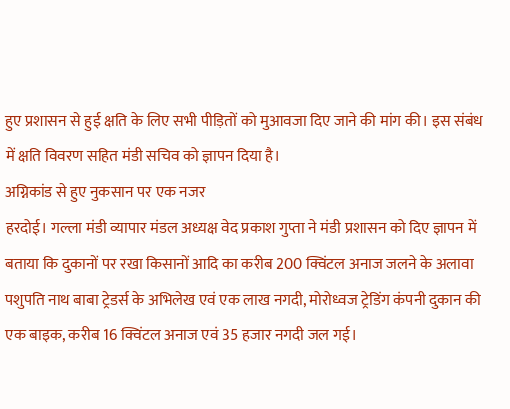हुए प्रशासन से हुई क्षति के लिए सभी पीड़ितों को मुआवजा दिए जाने की मांग की। इस संबंध में क्षति विवरण सहित मंडी सचिव को ज्ञापन दिया है।
अग्निकांड से हुए नुकसान पर एक नजर
हरदोई। गल्ला मंडी व्यापार मंडल अध्यक्ष वेद प्रकाश गुप्ता ने मंडी प्रशासन को दिए ज्ञापन में बताया कि दुकानों पर रखा किसानों आदि का करीब 200 क्विंटल अनाज जलने के अलावा पशुपति नाथ बाबा ट्रेडर्स के अभिलेख एवं एक लाख नगदी, मोरोध्वज ट्रेडिंग कंपनी दुकान की एक बाइक, करीब 16 क्विंटल अनाज एवं 35 हजार नगदी जल गई।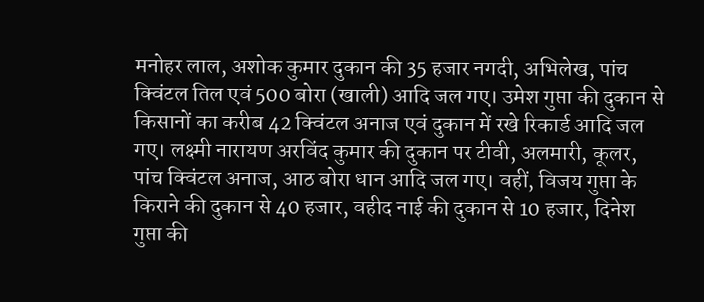मनोहर लाल, अशोक कुमार दुकान की 35 हजार नगदी, अभिलेख, पांच क्विंटल तिल एवं 500 बोरा (खाली) आदि जल गए। उमेश गुप्ता की दुकान से किसानों का करीब 42 क्विंटल अनाज एवं दुकान में रखे रिकार्ड आदि जल गए। लक्ष्मी नारायण अरविंद कुमार की दुकान पर टीवी, अलमारी, कूलर, पांच क्विंटल अनाज, आठ बोरा धान आदि जल गए। वहीं, विजय गुप्ता के किराने की दुकान से 40 हजार, वहीद नाई की दुकान से 10 हजार, दिनेश गुप्ता की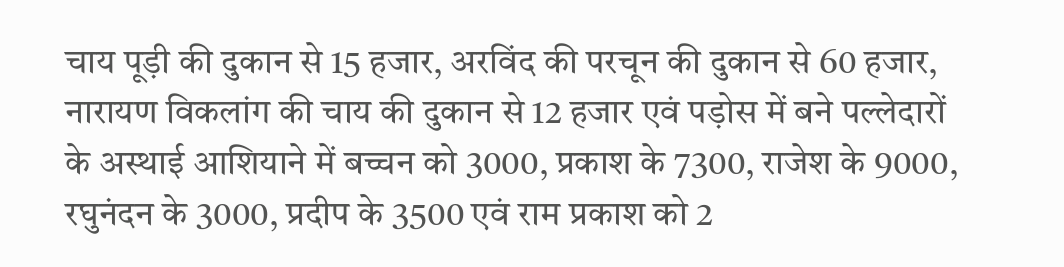चाय पूड़ी की दुकान से 15 हजार, अरविंद की परचून की दुकान से 60 हजार, नारायण विकलांग की चाय की दुकान से 12 हजार एवं पड़ोस में बने पल्लेदारों के अस्थाई आशियाने में बच्चन को 3000, प्रकाश के 7300, राजेश के 9000, रघुनंदन के 3000, प्रदीप के 3500 एवं राम प्रकाश को 2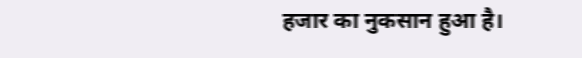हजार का नुकसान हुआ है।